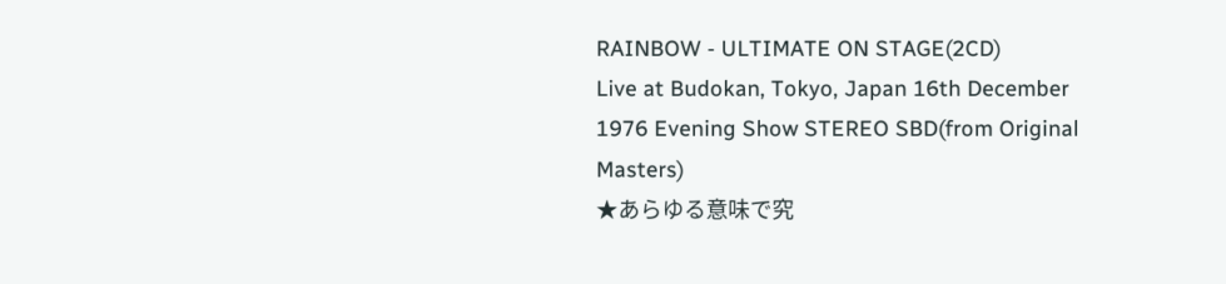RAINBOW - ULTIMATE ON STAGE(2CD)
Live at Budokan, Tokyo, Japan 16th December 1976 Evening Show STEREO SBD(from Original Masters)
★あらゆる意味で究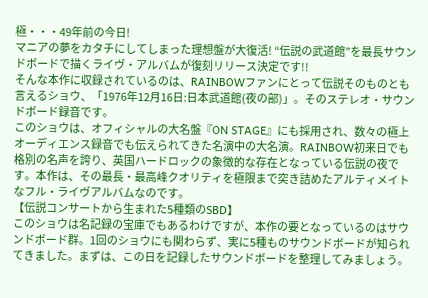極・・・49年前の今日!
マニアの夢をカタチにしてしまった理想盤が大復活! “伝説の武道館”を最長サウンドボードで描くライヴ・アルバムが復刻リリース決定です!!
そんな本作に収録されているのは、RAINBOWファンにとって伝説そのものとも言えるショウ、「1976年12月16日:日本武道館(夜の部)」。そのステレオ・サウンドボード録音です。
このショウは、オフィシャルの大名盤『ON STAGE』にも採用され、数々の極上オーディエンス録音でも伝えられてきた名演中の大名演。RAINBOW初来日でも格別の名声を誇り、英国ハードロックの象徴的な存在となっている伝説の夜です。本作は、その最長・最高峰クオリティを極限まで突き詰めたアルティメイトなフル・ライヴアルバムなのです。
【伝説コンサートから生まれた5種類のSBD】
このショウは名記録の宝庫でもあるわけですが、本作の要となっているのはサウンドボード群。1回のショウにも関わらず、実に5種ものサウンドボードが知られてきました。まずは、この日を記録したサウンドボードを整理してみましょう。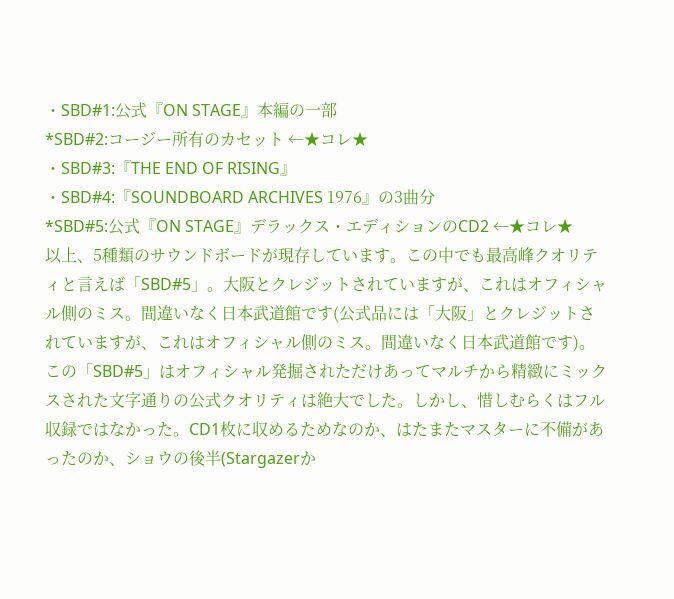・SBD#1:公式『ON STAGE』本編の一部
*SBD#2:コージー所有のカセット ←★コレ★
・SBD#3:『THE END OF RISING』
・SBD#4:『SOUNDBOARD ARCHIVES 1976』の3曲分
*SBD#5:公式『ON STAGE』デラックス・エディションのCD2 ←★コレ★
以上、5種類のサウンドボードが現存しています。この中でも最高峰クオリティと言えば「SBD#5」。大阪とクレジットされていますが、これはオフィシャル側のミス。間違いなく日本武道館です(公式品には「大阪」とクレジットされていますが、これはオフィシャル側のミス。間違いなく日本武道館です)。
この「SBD#5」はオフィシャル発掘されただけあってマルチから精緻にミックスされた文字通りの公式クオリティは絶大でした。しかし、惜しむらくはフル収録ではなかった。CD1枚に収めるためなのか、はたまたマスターに不備があったのか、ショウの後半(Stargazerか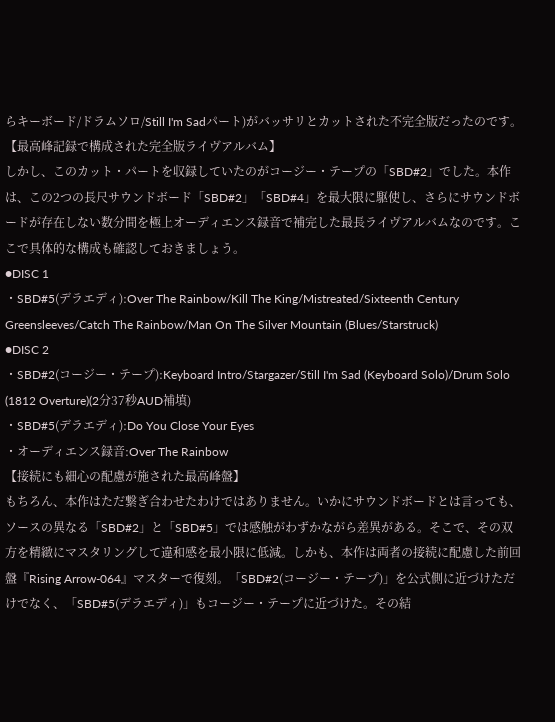らキーボード/ドラムソロ/Still I'm Sadパート)がバッサリとカットされた不完全版だったのです。
【最高峰記録で構成された完全版ライヴアルバム】
しかし、このカット・パートを収録していたのがコージー・テープの「SBD#2」でした。本作は、この2つの長尺サウンドボード「SBD#2」「SBD#4」を最大限に駆使し、さらにサウンドボードが存在しない数分間を極上オーディエンス録音で補完した最長ライヴアルバムなのです。ここで具体的な構成も確認しておきましょう。
●DISC 1
・SBD#5(デラエディ):Over The Rainbow/Kill The King/Mistreated/Sixteenth Century Greensleeves/Catch The Rainbow/Man On The Silver Mountain (Blues/Starstruck)
●DISC 2
・SBD#2(コージー・テープ):Keyboard Intro/Stargazer/Still I'm Sad (Keyboard Solo)/Drum Solo (1812 Overture)(2分37秒AUD補填)
・SBD#5(デラエディ):Do You Close Your Eyes
・オーディエンス録音:Over The Rainbow
【接続にも細心の配慮が施された最高峰盤】
もちろん、本作はただ繋ぎ合わせたわけではありません。いかにサウンドボードとは言っても、ソースの異なる「SBD#2」と「SBD#5」では感触がわずかながら差異がある。そこで、その双方を精緻にマスタリングして違和感を最小限に低減。しかも、本作は両者の接続に配慮した前回盤『Rising Arrow-064』マスターで復刻。「SBD#2(コージー・テープ)」を公式側に近づけただけでなく、「SBD#5(デラエディ)」もコージー・テープに近づけた。その結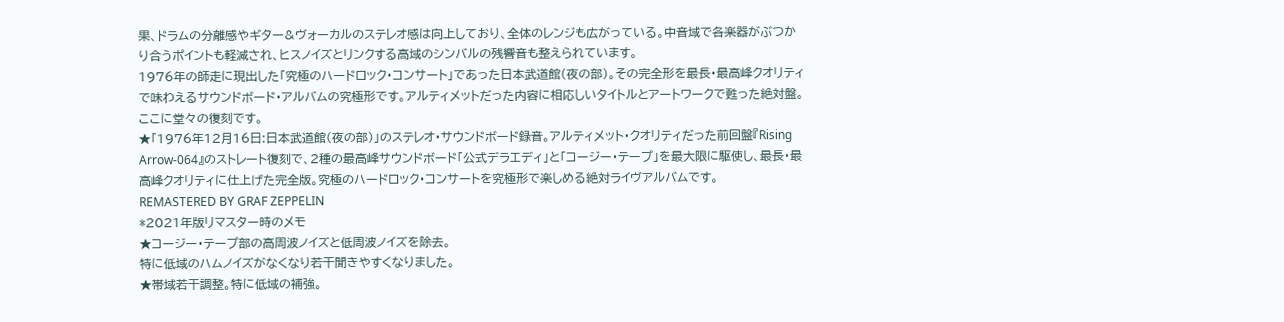果、ドラムの分離感やギター&ヴォーカルのステレオ感は向上しており、全体のレンジも広がっている。中音域で各楽器がぶつかり合うポイントも軽減され、ヒスノイズとリンクする高域のシンバルの残響音も整えられています。
1976年の師走に現出した「究極のハードロック・コンサート」であった日本武道館(夜の部)。その完全形を最長・最高峰クオリティで味わえるサウンドボード・アルバムの究極形です。アルティメットだった内容に相応しいタイトルとアートワークで甦った絶対盤。ここに堂々の復刻です。
★「1976年12月16日:日本武道館(夜の部)」のステレオ・サウンドボード録音。アルティメット・クオリティだった前回盤『Rising Arrow-064』のストレート復刻で、2種の最高峰サウンドボード「公式デラエディ」と「コージー・テープ」を最大限に駆使し、最長・最高峰クオリティに仕上げた完全版。究極のハードロック・コンサートを究極形で楽しめる絶対ライヴアルバムです。
REMASTERED BY GRAF ZEPPELIN
*2021年版リマスター時のメモ
★コージー・テープ部の高周波ノイズと低周波ノイズを除去。
特に低域のハムノイズがなくなり若干聞きやすくなりました。
★帯域若干調整。特に低域の補強。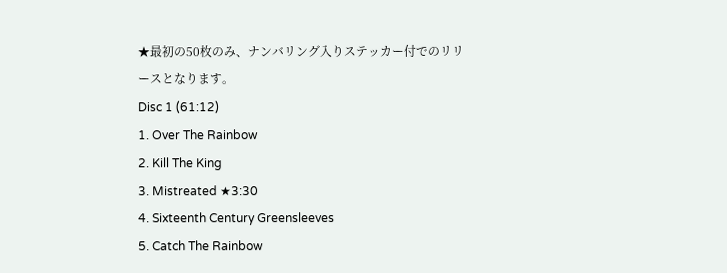★最初の50枚のみ、ナンバリング入りステッカー付でのリリースとなります。
Disc 1 (61:12)
1. Over The Rainbow
2. Kill The King
3. Mistreated ★3:30
4. Sixteenth Century Greensleeves
5. Catch The Rainbow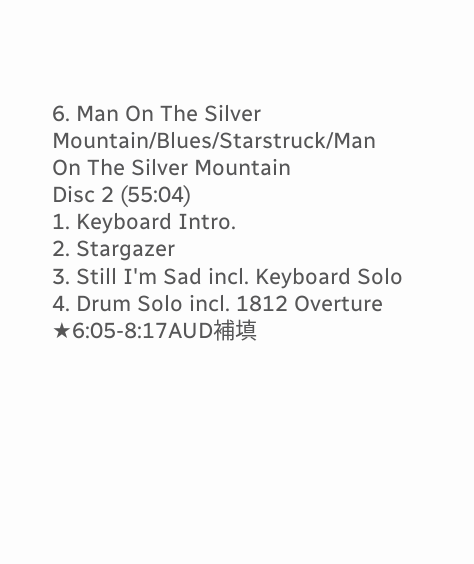6. Man On The Silver Mountain/Blues/Starstruck/Man On The Silver Mountain
Disc 2 (55:04)
1. Keyboard Intro.
2. Stargazer
3. Still I'm Sad incl. Keyboard Solo
4. Drum Solo incl. 1812 Overture ★6:05-8:17AUD補填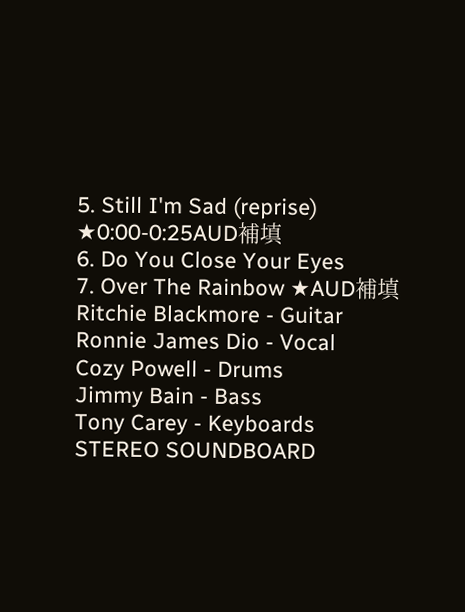5. Still I'm Sad (reprise) ★0:00-0:25AUD補填
6. Do You Close Your Eyes
7. Over The Rainbow ★AUD補填
Ritchie Blackmore - Guitar
Ronnie James Dio - Vocal
Cozy Powell - Drums
Jimmy Bain - Bass
Tony Carey - Keyboards
STEREO SOUNDBOARD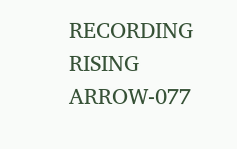RECORDING
RISING ARROW-077